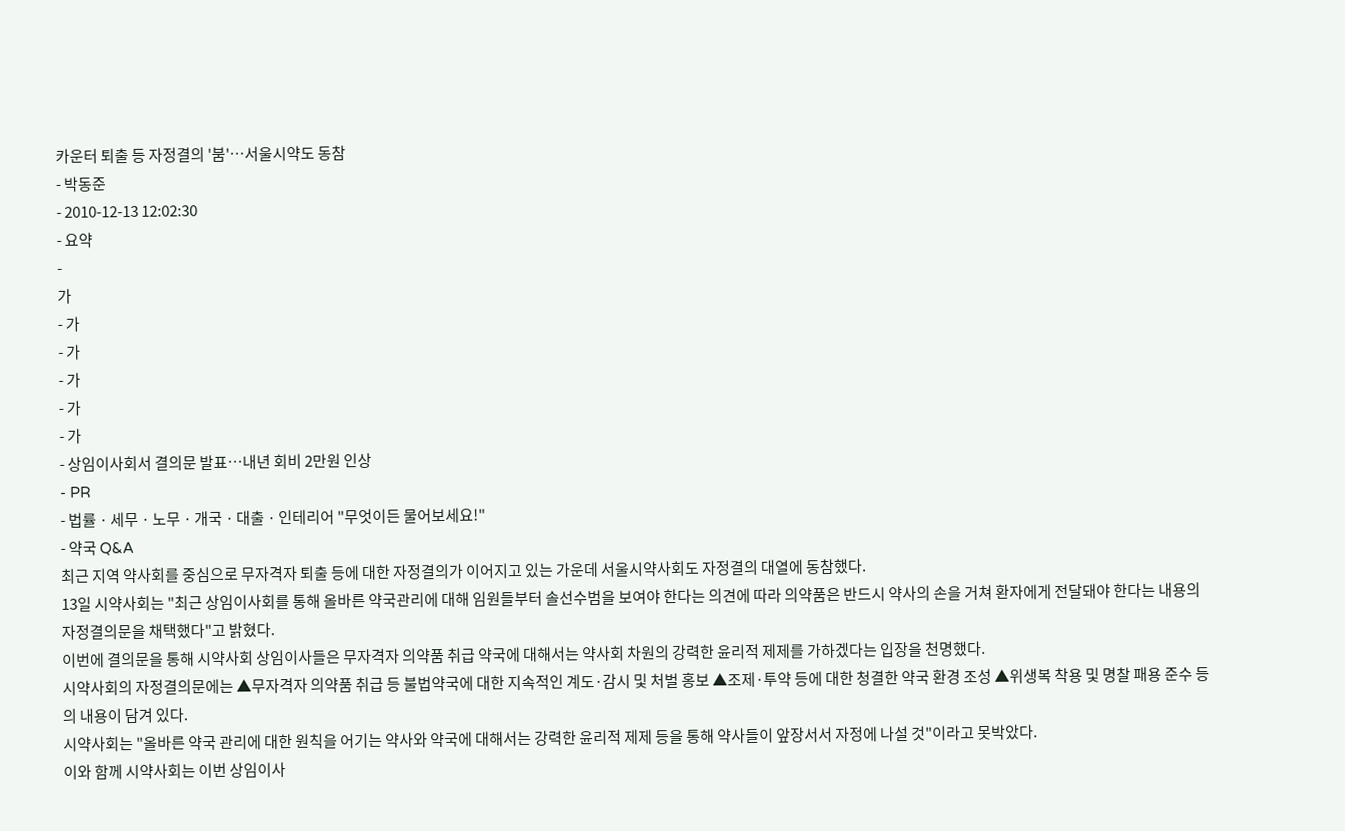카운터 퇴출 등 자정결의 '붐'…서울시약도 동참
- 박동준
- 2010-12-13 12:02:30
- 요약
-
가
- 가
- 가
- 가
- 가
- 가
- 상임이사회서 결의문 발표…내년 회비 2만원 인상
- PR
- 법률 · 세무 · 노무 · 개국 · 대출 · 인테리어 "무엇이든 물어보세요!"
- 약국 Q&A
최근 지역 약사회를 중심으로 무자격자 퇴출 등에 대한 자정결의가 이어지고 있는 가운데 서울시약사회도 자정결의 대열에 동참했다.
13일 시약사회는 "최근 상임이사회를 통해 올바른 약국관리에 대해 임원들부터 솔선수범을 보여야 한다는 의견에 따라 의약품은 반드시 약사의 손을 거쳐 환자에게 전달돼야 한다는 내용의 자정결의문을 채택했다"고 밝혔다.
이번에 결의문을 통해 시약사회 상임이사들은 무자격자 의약품 취급 약국에 대해서는 약사회 차원의 강력한 윤리적 제제를 가하겠다는 입장을 천명했다.
시약사회의 자정결의문에는 ▲무자격자 의약품 취급 등 불법약국에 대한 지속적인 계도·감시 및 처벌 홍보 ▲조제·투약 등에 대한 청결한 약국 환경 조성 ▲위생복 착용 및 명찰 패용 준수 등의 내용이 담겨 있다.
시약사회는 "올바른 약국 관리에 대한 원칙을 어기는 약사와 약국에 대해서는 강력한 윤리적 제제 등을 통해 약사들이 앞장서서 자정에 나설 것"이라고 못박았다.
이와 함께 시약사회는 이번 상임이사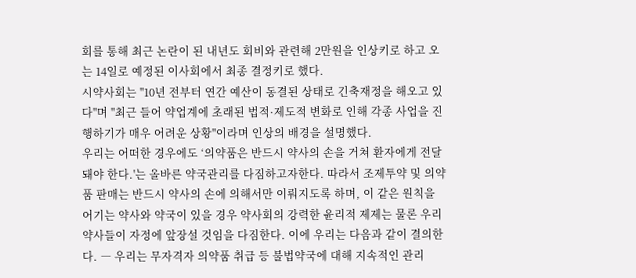회를 통해 최근 논란이 된 내년도 회비와 관련해 2만원을 인상키로 하고 오는 14일로 예정된 이사회에서 최종 결정키로 했다.
시약사회는 "10년 전부터 연간 예산이 동결된 상태로 긴축재정을 해오고 있다"며 "최근 들어 약업계에 초래된 법적·제도적 변화로 인해 각종 사업을 진행하기가 매우 어려운 상황"이라며 인상의 배경을 설명했다.
우리는 어떠한 경우에도 ‘의약품은 반드시 약사의 손을 거쳐 환자에게 전달돼야 한다.'는 올바른 약국관리를 다짐하고자한다. 따라서 조제투약 및 의약품 판매는 반드시 약사의 손에 의해서만 이뤄지도록 하며, 이 같은 원칙을 어기는 약사와 약국이 있을 경우 약사회의 강력한 윤리적 제제는 물론 우리 약사들이 자정에 앞장설 것임을 다짐한다. 이에 우리는 다음과 같이 결의한다. ― 우리는 무자격자 의약품 취급 등 불법약국에 대해 지속적인 관리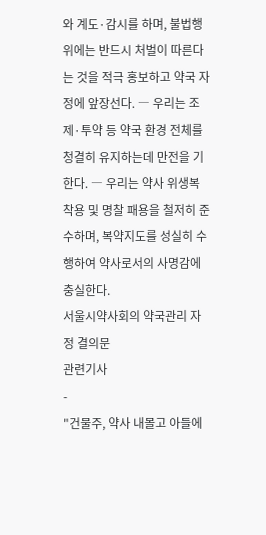와 계도·감시를 하며, 불법행위에는 반드시 처벌이 따른다는 것을 적극 홍보하고 약국 자정에 앞장선다. ― 우리는 조제·투약 등 약국 환경 전체를 청결히 유지하는데 만전을 기한다. ― 우리는 약사 위생복 착용 및 명찰 패용을 철저히 준수하며, 복약지도를 성실히 수행하여 약사로서의 사명감에 충실한다.
서울시약사회의 약국관리 자정 결의문
관련기사
-
"건물주, 약사 내몰고 아들에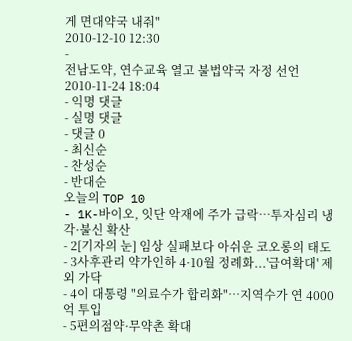게 면대약국 내줘"
2010-12-10 12:30
-
전남도약, 연수교육 열고 불법약국 자정 선언
2010-11-24 18:04
- 익명 댓글
- 실명 댓글
- 댓글 0
- 최신순
- 찬성순
- 반대순
오늘의 TOP 10
- 1K-바이오, 잇단 악재에 주가 급락…투자심리 냉각·불신 확산
- 2[기자의 눈] 임상 실패보다 아쉬운 코오롱의 태도
- 3사후관리 약가인하 4·10월 정례화...'급여확대' 제외 가닥
- 4이 대통령 "의료수가 합리화"…지역수가 연 4000억 투입
- 5편의점약·무약촌 확대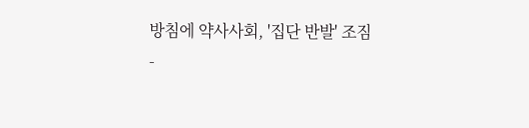방침에 약사사회, '집단 반발' 조짐
-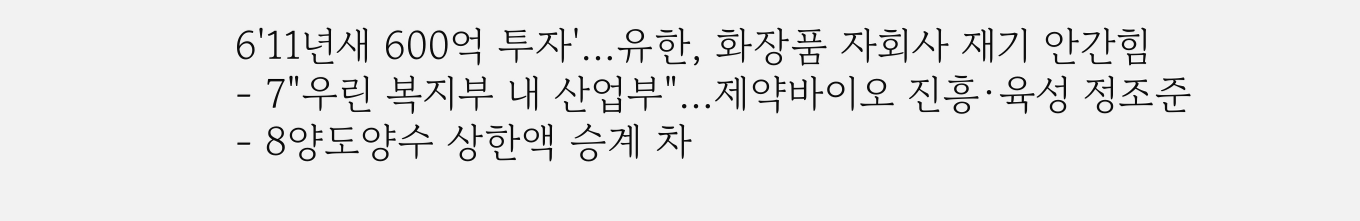6'11년새 600억 투자'…유한, 화장품 자회사 재기 안간힘
- 7"우린 복지부 내 산업부"…제약바이오 진흥·육성 정조준
- 8양도양수 상한액 승계 차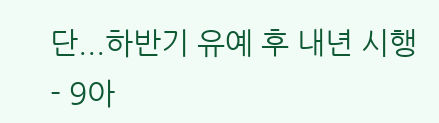단...하반기 유예 후 내년 시행
- 9아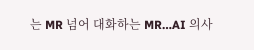는 MR 넘어 대화하는 MR…AI 의사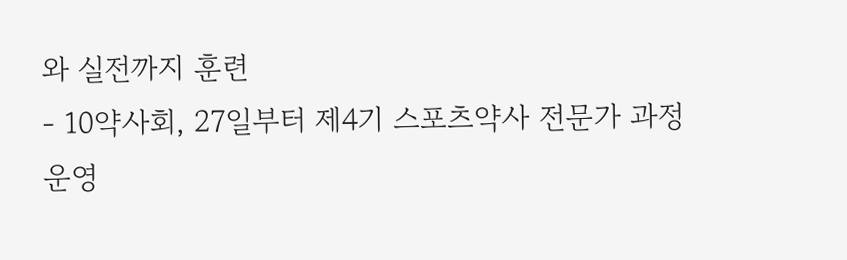와 실전까지 훈련
- 10약사회, 27일부터 제4기 스포츠약사 전문가 과정 운영